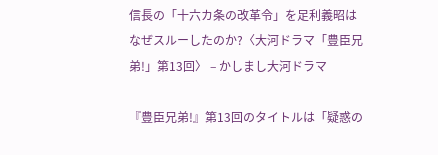信長の「十六カ条の改革令」を足利義昭はなぜスルーしたのか?〈大河ドラマ「豊臣兄弟!」第13回〉 – かしまし大河ドラマ

『豊臣兄弟!』第13回のタイトルは「疑惑の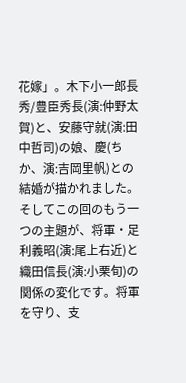花嫁」。木下小一郎長秀/豊臣秀長(演:仲野太賀)と、安藤守就(演:田中哲司)の娘、慶(ちか、演:吉岡里帆)との結婚が描かれました。そしてこの回のもう一つの主題が、将軍・足利義昭(演:尾上右近)と織田信長(演:小栗旬)の関係の変化です。将軍を守り、支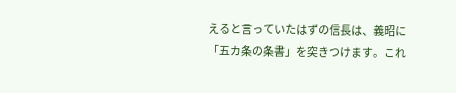えると言っていたはずの信長は、義昭に「五カ条の条書」を突きつけます。これ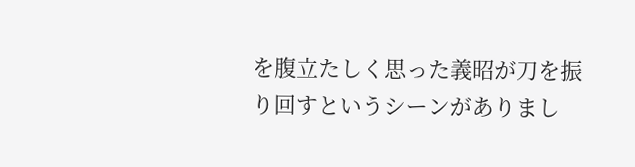を腹立たしく思った義昭が刀を振り回すというシーンがありまし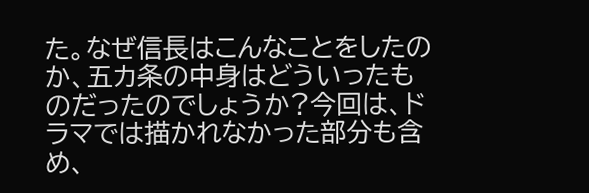た。なぜ信長はこんなことをしたのか、五カ条の中身はどういったものだったのでしょうか?今回は、ドラマでは描かれなかった部分も含め、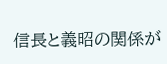信長と義昭の関係が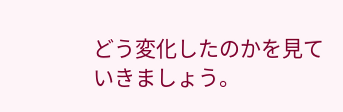どう変化したのかを見ていきましょう。